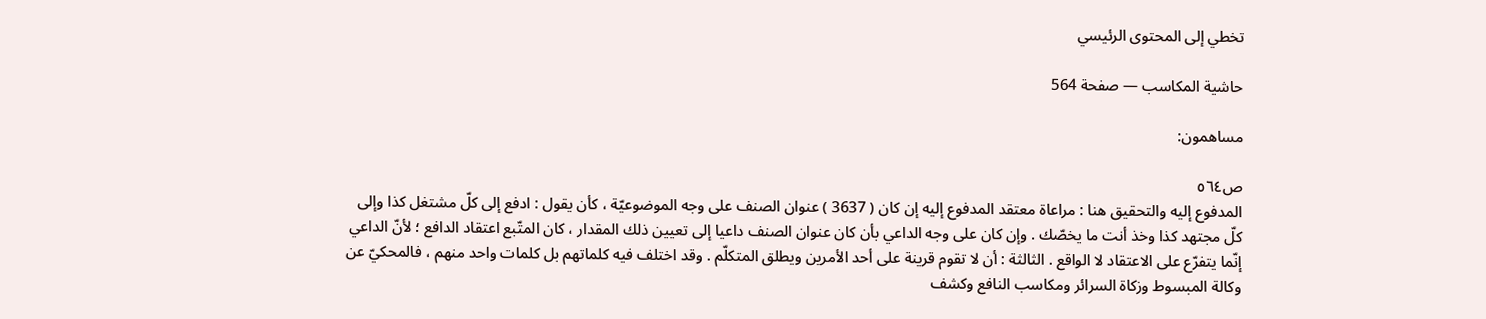تخطي إلى المحتوى الرئيسي

حاشية المكاسب — صفحة 564

مساهمون:

ص٥٦٤
المدفوع إليه والتحقيق هنا : مراعاة معتقد المدفوع إليه إن كان ( 3637 ) عنوان الصنف على وجه الموضوعيّة ، كأن يقول : ادفع إلى كلّ مشتغل كذا وإلى كلّ مجتهد كذا وخذ أنت ما يخصّك . وإن كان على وجه الداعي بأن كان عنوان الصنف داعيا إلى تعيين ذلك المقدار ، كان المتّبع اعتقاد الدافع ؛ لأنّ الداعي إنّما يتفرّع على الاعتقاد لا الواقع . الثالثة : أن لا تقوم قرينة على أحد الأمرين ويطلق المتكلّم . وقد اختلف فيه كلماتهم بل كلمات واحد منهم ، فالمحكيّ عن وكالة المبسوط وزكاة السرائر ومكاسب النافع وكشف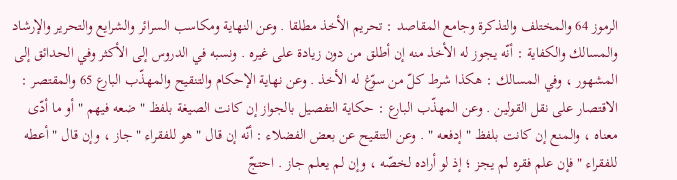الرموز 64 والمختلف والتذكرة وجامع المقاصد : تحريم الأخذ مطلقا . وعن النهاية ومكاسب السرائر والشرايع والتحرير والإرشاد والمسالك والكفاية : أنّه يجوز له الأخذ منه إن أطلق من دون زيادة على غيره . ونسبه في الدروس إلى الأكثر وفي الحدائق إلى المشهور ، وفي المسالك : هكذا شرط كلّ من سوّغ له الأخذ . وعن نهاية الإحكام والتنقيح والمهذّب البارع 65 والمقتصر : الاقتصار على نقل القولين . وعن المهذّب البارع : حكاية التفصيل بالجواز إن كانت الصيغة بلفظ " ضعه فيهم " أو ما أدّى معناه ، والمنع إن كانت بلفظ " إدفعه " . وعن التنقيح عن بعض الفضلاء : أنّه إن قال " هو للفقراء " جاز ، وإن قال " أعطه للفقراء " فإن علم فقره لم يجز ؛ إذ لو أراده لخصّه ، وإن لم يعلم جاز . احتجّ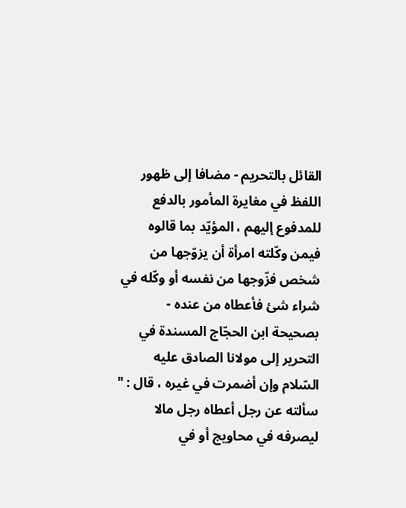القائل بالتحريم - مضافا إلى ظهور اللفظ في مغايرة المأمور بالدفع للمدفوع إليهم ، المؤيّد بما قالوه فيمن وكّلته امرأة أن يزوّجها من شخص فزّوجها من نفسه أو وكّله في شراء شئ فأعطاه من عنده - بصحيحة ابن الحجّاج المسندة في التحرير إلى مولانا الصادق عليه السّلام وإن أضمرت في غيره ، قال : " سألته عن رجل أعطاه رجل مالا ليصرفه في محاويج أو في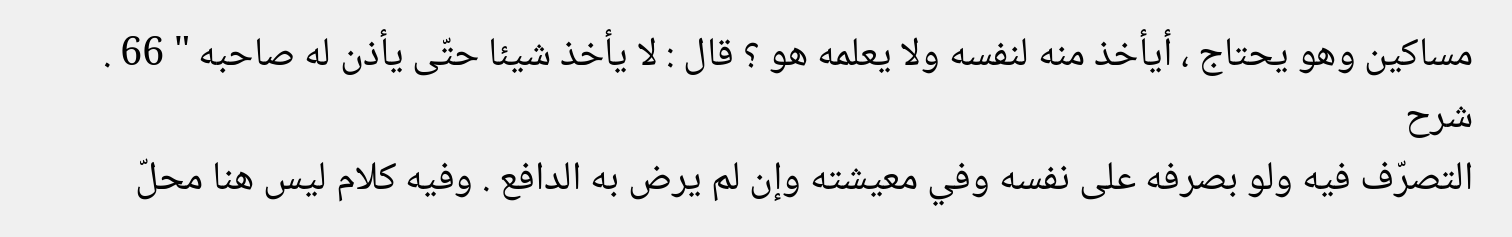مساكين وهو يحتاج ، أيأخذ منه لنفسه ولا يعلمه هو ؟ قال : لا يأخذ شيئا حتّى يأذن له صاحبه " 66 .
شرح
التصرّف فيه ولو بصرفه على نفسه وفي معيشته وإن لم يرض به الدافع . وفيه كلام ليس هنا محلّ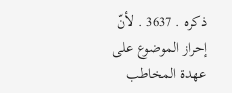ذكره . 3637 . لأنّ إحراز الموضوع على عهدة المخاطب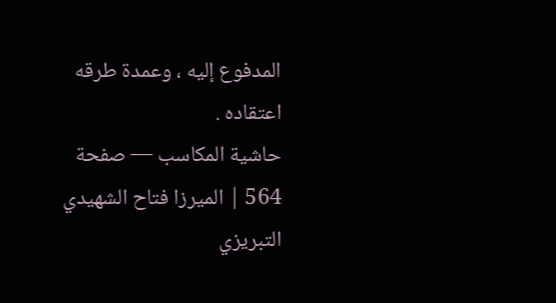المدفوع إليه ، وعمدة طرقه اعتقاده .
حاشية المكاسب — صفحة 564 | الميرزا فتاح الشهيدي التبريزي